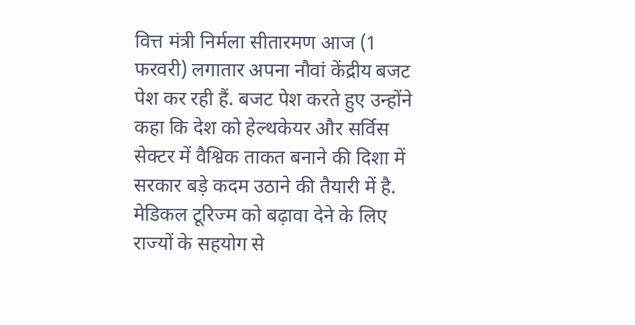वित्त मंत्री निर्मला सीतारमण आज (1 फरवरी) लगातार अपना नौवां केंद्रीय बजट पेश कर रही हैं. बजट पेश करते हुए उन्होंने कहा कि देश को हेल्थकेयर और सर्विस सेक्टर में वैश्विक ताकत बनाने की दिशा में सरकार बड़े कदम उठाने की तैयारी में है. मेडिकल टूरिज्म को बढ़ावा देने के लिए राज्यों के सहयोग से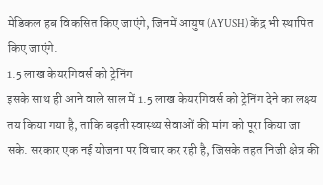मेडिकल हब विकसित किए जाएंगे, जिनमें आयुष (AYUSH) केंद्र भी स्थापित किए जाएंगे.
1.5 लाख केयरगिवर्स को ट्रेनिंग
इसके साथ ही आने वाले साल में 1.5 लाख केयरगिवर्स को ट्रेनिंग देने का लक्ष्य तय किया गया है, ताकि बढ़ती स्वास्थ्य सेवाओं की मांग को पूरा किया जा सके. सरकार एक नई योजना पर विचार कर रही है, जिसके तहत निजी क्षेत्र की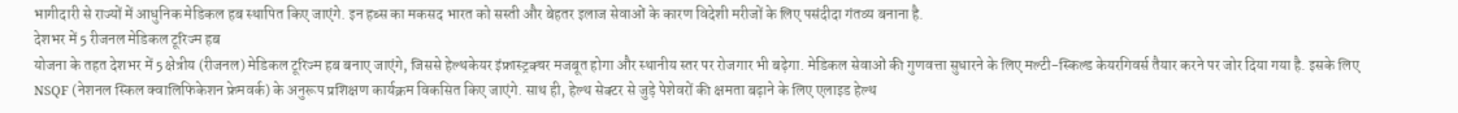भागीदारी से राज्यों में आधुनिक मेडिकल हब स्थापित किए जाएंगे. इन हब्स का मकसद भारत को सस्ती और बेहतर इलाज सेवाओं के कारण विदेशी मरीजों के लिए पसंदीदा गंतव्य बनाना है.
देशभर में 5 रीजनल मेडिकल टूरिज्म हब
योजना के तहत देशभर में 5 क्षेत्रीय (रीजनल) मेडिकल टूरिज्म हब बनाए जाएंगे, जिससे हेल्थकेयर इंफ्रास्ट्रक्चर मजबूत होगा और स्थानीय स्तर पर रोजगार भी बढ़ेगा. मेडिकल सेवाओं की गुणवत्ता सुधारने के लिए मल्टी-स्किल्ड केयरगिवर्स तैयार करने पर जोर दिया गया है. इसके लिए NSQF (नेशनल स्किल क्वालिफिकेशन फ्रेमवर्क) के अनुरूप प्रशिक्षण कार्यक्रम विकसित किए जाएंगे. साथ ही, हेल्थ सेक्टर से जुड़े पेशेवरों की क्षमता बढ़ाने के लिए एलाइड हेल्थ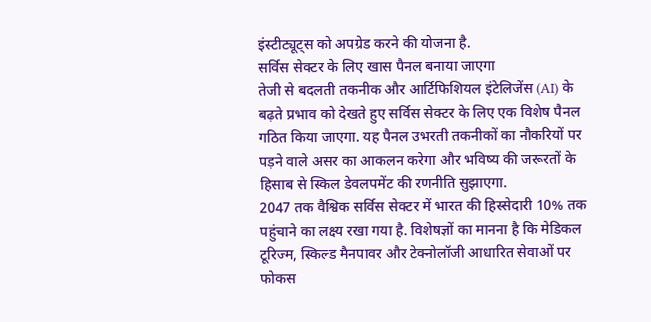इंस्टीट्यूट्स को अपग्रेड करने की योजना है.
सर्विस सेक्टर के लिए खास पैनल बनाया जाएगा
तेजी से बदलती तकनीक और आर्टिफिशियल इंटेलिजेंस (AI) के बढ़ते प्रभाव को देखते हुए सर्विस सेक्टर के लिए एक विशेष पैनल गठित किया जाएगा. यह पैनल उभरती तकनीकों का नौकरियों पर पड़ने वाले असर का आकलन करेगा और भविष्य की जरूरतों के हिसाब से स्किल डेवलपमेंट की रणनीति सुझाएगा.
2047 तक वैश्विक सर्विस सेक्टर में भारत की हिस्सेदारी 10% तक पहुंचाने का लक्ष्य रखा गया है. विशेषज्ञों का मानना है कि मेडिकल टूरिज्म, स्किल्ड मैनपावर और टेक्नोलॉजी आधारित सेवाओं पर फोकस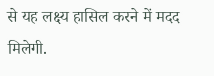से यह लक्ष्य हासिल करने में मदद मिलेगी.